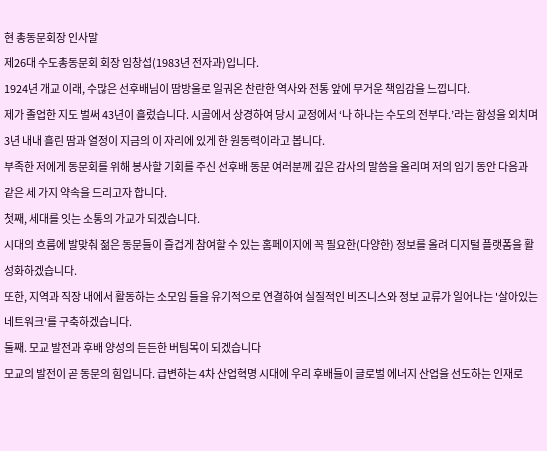현 총동문회장 인사말
제26대 수도총동문회 회장 임창섭(1983년 전자과)입니다.
1924년 개교 이래, 수많은 선후배님이 땀방울로 일궈온 찬란한 역사와 전통 앞에 무거운 책임감을 느낍니다.
제가 졸업한 지도 벌써 43년이 흘렀습니다. 시골에서 상경하여 당시 교정에서 ‘나 하나는 수도의 전부다.’라는 함성을 외치며 3년 내내 흘린 땀과 열정이 지금의 이 자리에 있게 한 원동력이라고 봅니다.
부족한 저에게 동문회를 위해 봉사할 기회를 주신 선후배 동문 여러분께 깊은 감사의 말씀을 올리며 저의 임기 동안 다음과 같은 세 가지 약속을 드리고자 합니다.
첫째, 세대를 잇는 소통의 가교가 되겠습니다.
시대의 흐름에 발맞춰 젊은 동문들이 즐겁게 참여할 수 있는 홈페이지에 꼭 필요한(다양한) 정보를 올려 디지털 플랫폼을 활성화하겠습니다.
또한, 지역과 직장 내에서 활동하는 소모임 들을 유기적으로 연결하여 실질적인 비즈니스와 정보 교류가 일어나는 '살아있는 네트워크'를 구축하겠습니다.
둘째. 모교 발전과 후배 양성의 든든한 버팀목이 되겠습니다
모교의 발전이 곧 동문의 힘입니다. 급변하는 4차 산업혁명 시대에 우리 후배들이 글로벌 에너지 산업을 선도하는 인재로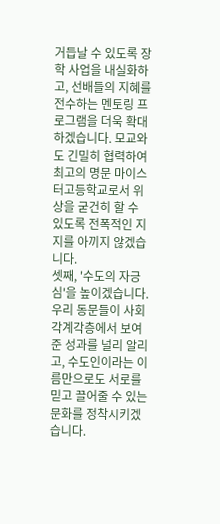거듭날 수 있도록 장학 사업을 내실화하고, 선배들의 지혜를 전수하는 멘토링 프로그램을 더욱 확대하겠습니다. 모교와도 긴밀히 협력하여 최고의 명문 마이스터고등학교로서 위상을 굳건히 할 수 있도록 전폭적인 지지를 아끼지 않겠습니다.
셋째, '수도의 자긍심'을 높이겠습니다.
우리 동문들이 사회 각계각층에서 보여준 성과를 널리 알리고, 수도인이라는 이름만으로도 서로를 믿고 끌어줄 수 있는 문화를 정착시키겠습니다.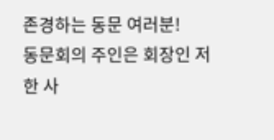존경하는 동문 여러분!
동문회의 주인은 회장인 저 한 사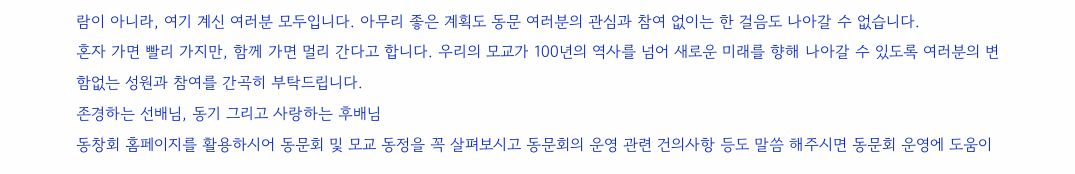람이 아니라, 여기 계신 여러분 모두입니다. 아무리 좋은 계획도 동문 여러분의 관심과 참여 없이는 한 걸음도 나아갈 수 없습니다.
혼자 가면 빨리 가지만, 함께 가면 멀리 간다고 합니다. 우리의 모교가 100년의 역사를 넘어 새로운 미래를 향해 나아갈 수 있도록 여러분의 변함없는 성원과 참여를 간곡히 부탁드립니다.
존경하는 선배님, 동기 그리고 사랑하는 후배님
동창회 홈페이지를 활용하시어 동문회 및 모교 동정을 꼭 살펴보시고 동문회의 운영 관련 건의사항 등도 말씀 해주시면 동문회 운영에 도움이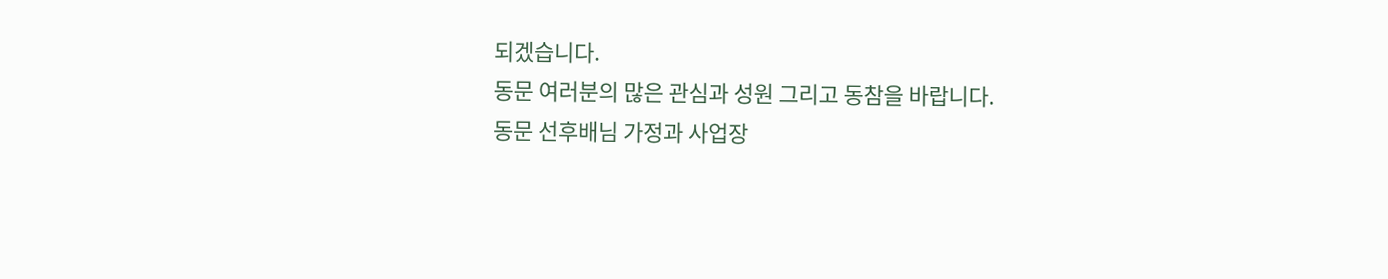되겠습니다.
동문 여러분의 많은 관심과 성원 그리고 동참을 바랍니다.
동문 선후배님 가정과 사업장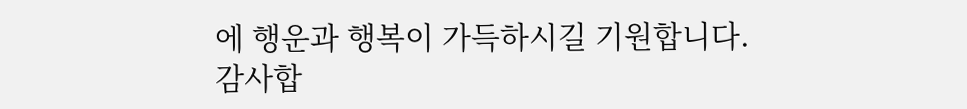에 행운과 행복이 가득하시길 기원합니다.
감사합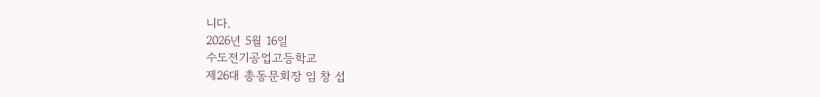니다.
2026년 5월 16일
수도전기공업고등학교
제26대 총동문회장 임 창 섭